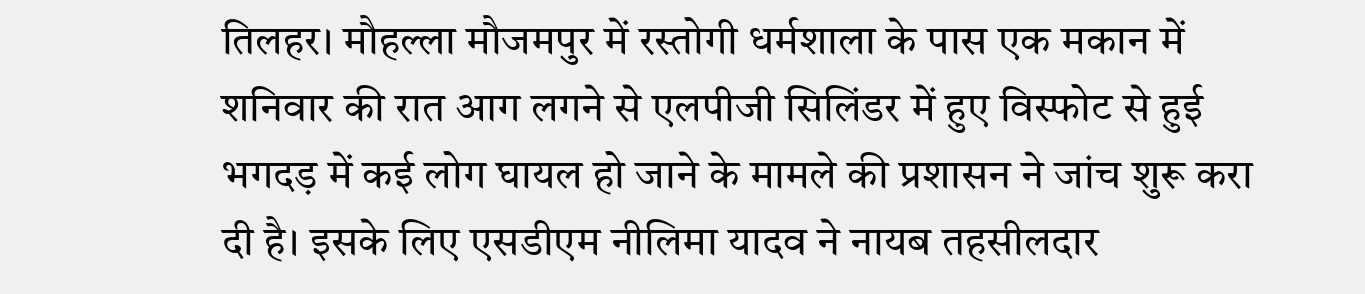तिलहर। मौहल्ला मौजमपुर में रस्तोगी धर्मशाला के पास एक मकान में शनिवार की रात आग लगने से एलपीजी सिलिंडर में हुए विस्फोट से हुई भगदड़ में कई लोग घायल हो जाने के मामले की प्रशासन ने जांच शुरू करा दी है। इसके लिए एसडीएम नीलिमा यादव ने नायब तहसीलदार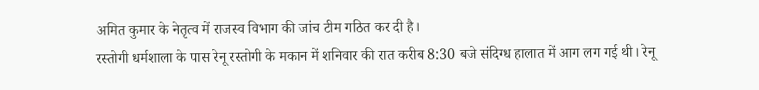अमित कुमार के नेतृत्व में राजस्व विभाग की जांच टीम गठित कर दी है।
रस्तोगी धर्मशाला के पास रेनू रस्तोगी के मकान में शनिवार की रात करीब 8:30 बजे संदिग्ध हालात में आग लग गई थी। रेनू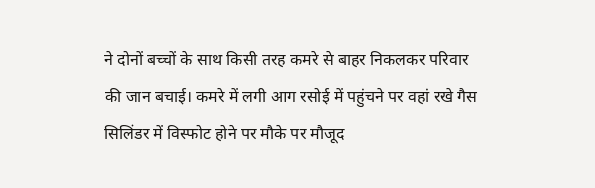ने दोनों बच्चों के साथ किसी तरह कमरे से बाहर निकलकर परिवार की जान बचाई। कमरे में लगी आग रसोई में पहुंचने पर वहां रखे गैस सिलिंडर में विस्फोट होने पर मौके पर मौजूद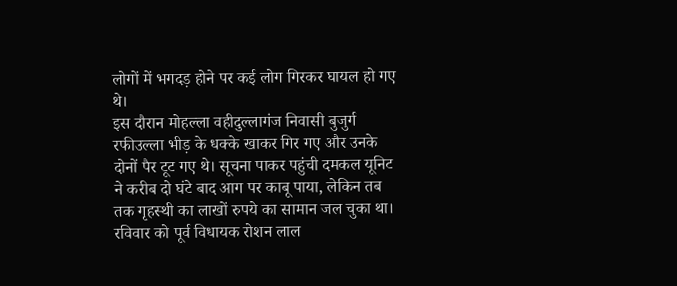लोगों में भगदड़ होने पर कई लोग गिरकर घायल हो गए थे।
इस दौरान मोहल्ला वहीदुल्लागंज निवासी बुजुर्ग रफीउल्ला भीड़ के धक्के खाकर गिर गए और उनके दोनों पैर टूट गए थे। सूचना पाकर पहुंची दमकल यूनिट ने करीब दो घंटे बाद आग पर काबू पाया, लेकिन तब तक गृहस्थी का लाखों रुपये का सामान जल चुका था।
रविवार को पूर्व विधायक रोशन लाल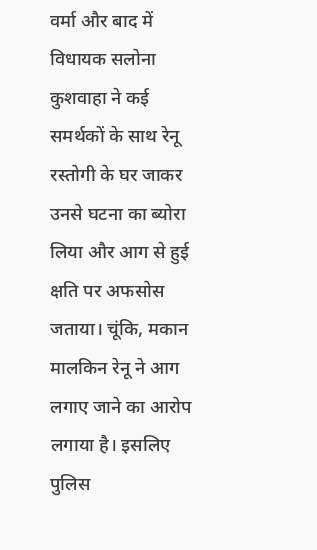वर्मा और बाद में विधायक सलोना कुशवाहा ने कई समर्थकों के साथ रेनू रस्तोगी के घर जाकर उनसे घटना का ब्योरा लिया और आग से हुई क्षति पर अफसोस जताया। चूंकि, मकान मालकिन रेनू ने आग लगाए जाने का आरोप लगाया है। इसलिए पुलिस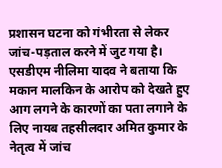प्रशासन घटना को गंभीरता से लेकर जांच-पड़ताल करने में जुट गया है।
एसडीएम नीलिमा यादव ने बताया कि मकान मालकिन के आरोप को देखते हुए आग लगने के कारणों का पता लगाने के लिए नायब तहसीलदार अमित कुमार के नेतृत्व में जांच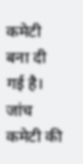कमेटी बना दी गई है। जांच कमेटी की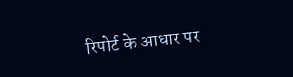रिपोर्ट के आधार पर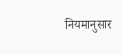नियमानुसार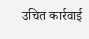उचित कार्रवाई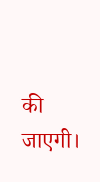की जाएगी।